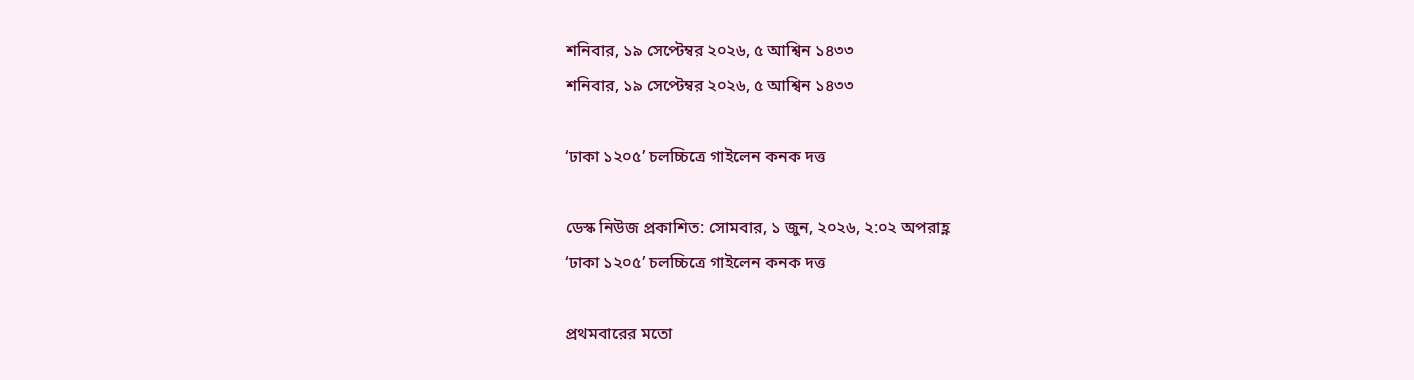শনিবার, ১৯ সেপ্টেম্বর ২০২৬, ৫ আশ্বিন ১৪৩৩
শনিবার, ১৯ সেপ্টেম্বর ২০২৬, ৫ আশ্বিন ১৪৩৩

‘ঢাকা ১২০৫’ চলচ্চিত্রে গাইলেন কনক দত্ত

ডেস্ক নিউজ প্রকাশিত: সোমবার, ১ জুন, ২০২৬, ২:০২ অপরাহ্ণ
‘ঢাকা ১২০৫’ চলচ্চিত্রে গাইলেন কনক দত্ত

প্রথমবারের মতো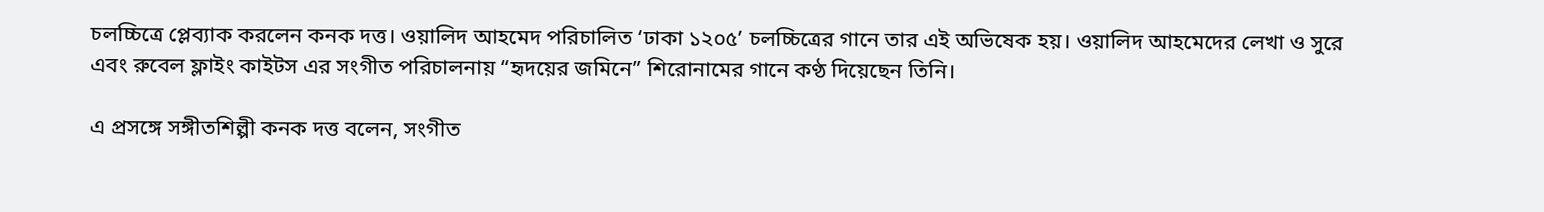চলচ্চিত্রে প্লেব্যাক করলেন কনক দত্ত। ওয়ালিদ আহমেদ পরিচালিত ‘ঢাকা ১২০৫’ চলচ্চিত্রের গানে তার এই অভিষেক হয়। ওয়ালিদ আহমেদের লেখা ও সুরে এবং রুবেল ফ্লাইং কাইটস এর সংগীত পরিচালনায় “হৃদয়ের জমিনে” শিরোনামের গানে কণ্ঠ দিয়েছেন তিনি।

এ প্রসঙ্গে সঙ্গীতশিল্পী কনক দত্ত বলেন, সংগীত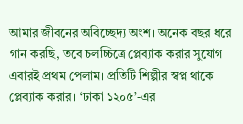আমার জীবনের অবিচ্ছেদ্য অংশ। অনেক বছর ধরে গান করছি, তবে চলচ্চিত্রে প্লেব্যাক করার সুযোগ এবারই প্রথম পেলাম। প্রতিটি শিল্পীর স্বপ্ন থাকে প্লেব্যাক করার। ‘ঢাকা ১২০৫’-এর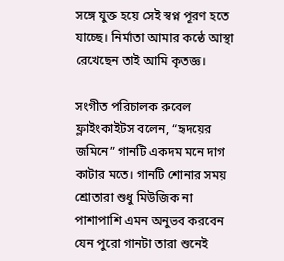সঙ্গে যুক্ত হয়ে সেই স্বপ্ন পূরণ হতে যাচ্ছে। নির্মাতা আমার কন্ঠে আস্থা রেখেছেন তাই আমি কৃতজ্ঞ।

সংগীত পরিচালক রুবেল ফ্লাইংকাইটস বলেন, “হৃদয়ের জমিনে” গানটি একদম মনে দাগ কাটার মতে। গানটি শোনার সময় শ্রোতারা শুধু মিউজিক না পাশাপাশি এমন অনুভব করবেন যেন পুরো গানটা তারা শুনেই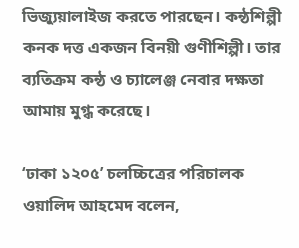ভিজ্যুয়ালাইজ করতে পারছেন। কন্ঠশিল্পী কনক দত্ত একজন বিনয়ী গুণীশিল্পী। তার ব্যতিক্রম কন্ঠ ও চ্যালেঞ্জ নেবার দক্ষতা আমায় মুগ্ধ করেছে।

‘ঢাকা ১২০৫’ চলচ্চিত্রের পরিচালক ওয়ালিদ আহমেদ বলেন,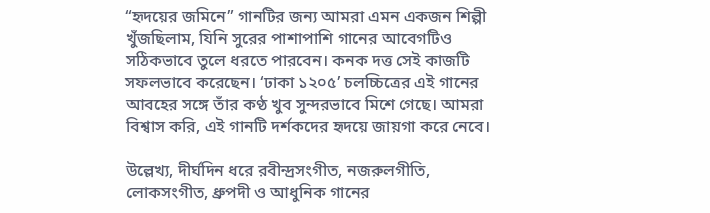“হৃদয়ের জমিনে” গানটির জন্য আমরা এমন একজন শিল্পী খুঁজছিলাম, যিনি সুরের পাশাপাশি গানের আবেগটিও সঠিকভাবে তুলে ধরতে পারবেন। কনক দত্ত সেই কাজটি সফলভাবে করেছেন। ‘ঢাকা ১২০৫’ চলচ্চিত্রের এই গানের আবহের সঙ্গে তাঁর কণ্ঠ খুব সুন্দরভাবে মিশে গেছে। আমরা বিশ্বাস করি, এই গানটি দর্শকদের হৃদয়ে জায়গা করে নেবে।

উল্লেখ্য, দীর্ঘদিন ধরে রবীন্দ্রসংগীত, নজরুলগীতি, লোকসংগীত, ধ্রুপদী ও আধুনিক গানের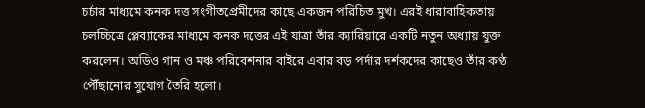চর্চার মাধ্যমে কনক দত্ত সংগীতপ্রেমীদের কাছে একজন পরিচিত মুখ। এরই ধারাবাহিকতায় চলচ্চিত্রে প্লেব্যাকের মাধ্যমে কনক দত্তের এই যাত্রা তাঁর ক্যারিয়ারে একটি নতুন অধ্যায় যুক্ত করলেন। অডিও গান ও মঞ্চ পরিবেশনার বাইরে এবার বড় পর্দার দর্শকদের কাছেও তাঁর কণ্ঠ পৌঁছানোর সুযোগ তৈরি হলো।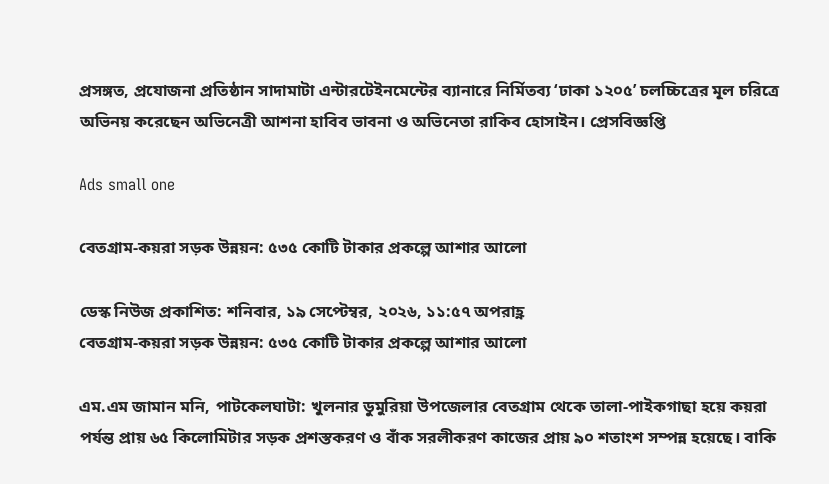প্রসঙ্গত, প্রযোজনা প্রতিষ্ঠান সাদামাটা এন্টারটেইনমেন্টের ব্যানারে নির্মিতব্য ‘ঢাকা ১২০৫’ চলচ্চিত্রের মূল চরিত্রে অভিনয় করেছেন অভিনেত্রী আশনা হাবিব ভাবনা ও অভিনেতা রাকিব হোসাইন। প্রেসবিজ্ঞপ্তি

Ads small one

বেতগ্রাম-কয়রা সড়ক উন্নয়ন: ৫৩৫ কোটি টাকার প্রকল্পে আশার আলো

ডেস্ক নিউজ প্রকাশিত: শনিবার, ১৯ সেপ্টেম্বর, ২০২৬, ১১:৫৭ অপরাহ্ণ
বেতগ্রাম-কয়রা সড়ক উন্নয়ন: ৫৩৫ কোটি টাকার প্রকল্পে আশার আলো

এম.এম জামান মনি, পাটকেলঘাটা: খুলনার ডুমুরিয়া উপজেলার বেতগ্রাম থেকে তালা-পাইকগাছা হয়ে কয়রা পর্যন্ত প্রায় ৬৫ কিলোমিটার সড়ক প্রশস্তকরণ ও বাঁক সরলীকরণ কাজের প্রায় ৯০ শতাংশ সম্পন্ন হয়েছে। বাকি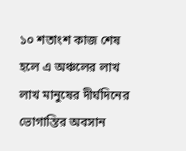১০ শতাংশ কাজ শেষ হলে এ অঞ্চলের লাখ লাখ মানুষের দীর্ঘদিনের ভোগান্তির অবসান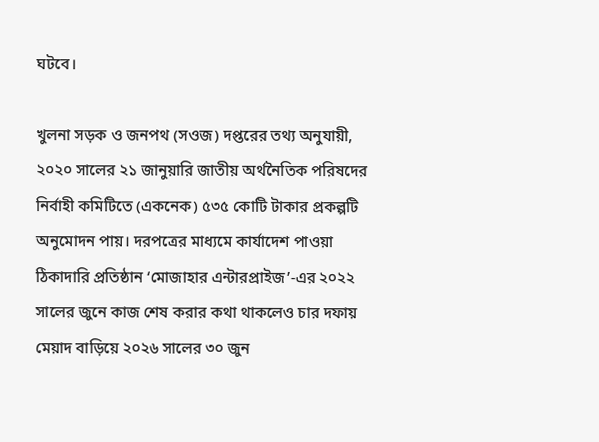ঘটবে।

খুলনা সড়ক ও জনপথ (সওজ) দপ্তরের তথ্য অনুযায়ী, ২০২০ সালের ২১ জানুয়ারি জাতীয় অর্থনৈতিক পরিষদের নির্বাহী কমিটিতে (একনেক) ৫৩৫ কোটি টাকার প্রকল্পটি অনুমোদন পায়। দরপত্রের মাধ্যমে কার্যাদেশ পাওয়া ঠিকাদারি প্রতিষ্ঠান ‘মোজাহার এন্টারপ্রাইজ’-এর ২০২২ সালের জুনে কাজ শেষ করার কথা থাকলেও চার দফায় মেয়াদ বাড়িয়ে ২০২৬ সালের ৩০ জুন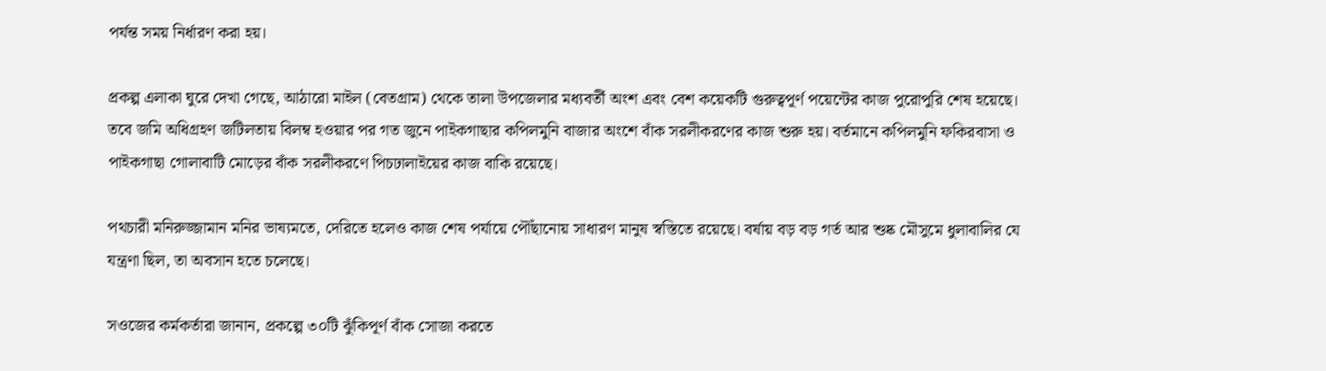পর্যন্ত সময় নির্ধারণ করা হয়।

প্রকল্প এলাকা ঘুরে দেখা গেছে, আঠারো মাইল (বেতগ্রাম) থেকে তালা উপজেলার মধ্যবর্তী অংশ এবং বেশ কয়েকটি গুরুত্বপূর্ণ পয়েন্টের কাজ পুরোপুরি শেষ হয়েছে। তবে জমি অধিগ্রহণ জটিলতায় বিলম্ব হওয়ার পর গত জুনে পাইকগাছার কপিলমুনি বাজার অংশে বাঁক সরলীকরণের কাজ শুরু হয়। বর্তমানে কপিলমুনি ফকিরবাসা ও পাইকগাছা গোলাবাটি মোড়ের বাঁক সরলীকরণে পিচঢালাইয়ের কাজ বাকি রয়েছে।

পথচারী মনিরুজ্জামান মনির ভাষ্যমতে, দেরিতে হলেও কাজ শেষ পর্যায়ে পৌঁছানোয় সাধারণ মানুষ স্বস্তিতে রয়েছে। বর্ষায় বড় বড় গর্ত আর শুষ্ক মৌসুমে ধুলাবালির যে যন্ত্রণা ছিল, তা অবসান হতে চলেছে।

সওজের কর্মকর্তারা জানান, প্রকল্পে ৩০টি ঝুঁকিপূর্ণ বাঁক সোজা করতে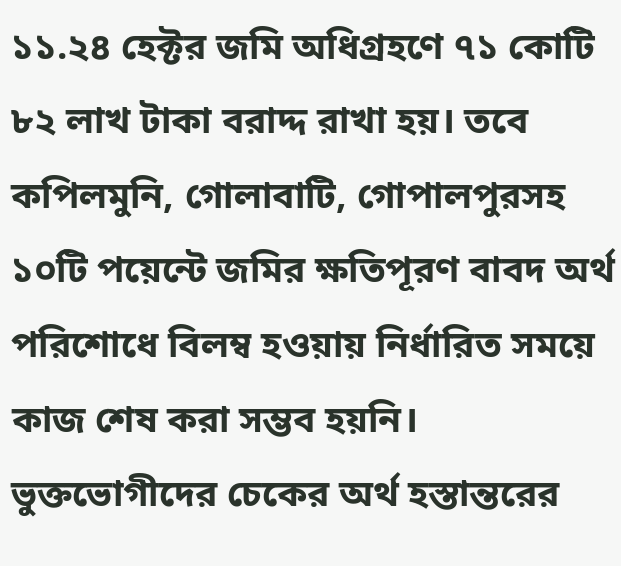১১.২৪ হেক্টর জমি অধিগ্রহণে ৭১ কোটি ৮২ লাখ টাকা বরাদ্দ রাখা হয়। তবে কপিলমুনি, গোলাবাটি, গোপালপুরসহ ১০টি পয়েন্টে জমির ক্ষতিপূরণ বাবদ অর্থ পরিশোধে বিলম্ব হওয়ায় নির্ধারিত সময়ে কাজ শেষ করা সম্ভব হয়নি। ভুক্তভোগীদের চেকের অর্থ হস্তান্তরের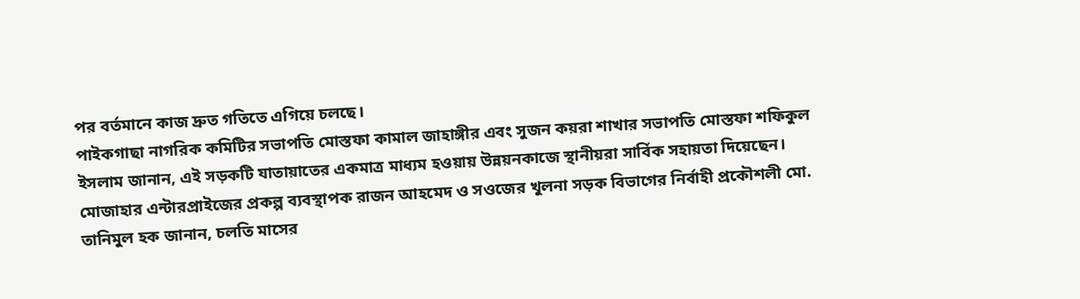পর বর্তমানে কাজ দ্রুত গতিতে এগিয়ে চলছে।
পাইকগাছা নাগরিক কমিটির সভাপতি মোস্তফা কামাল জাহাঙ্গীর এবং সুজন কয়রা শাখার সভাপতি মোস্তফা শফিকুল ইসলাম জানান, এই সড়কটি যাতায়াতের একমাত্র মাধ্যম হওয়ায় উন্নয়নকাজে স্থানীয়রা সার্বিক সহায়তা দিয়েছেন।
মোজাহার এন্টারপ্রাইজের প্রকল্প ব্যবস্থাপক রাজন আহমেদ ও সওজের খুলনা সড়ক বিভাগের নির্বাহী প্রকৌশলী মো. তানিমুল হক জানান, চলতি মাসের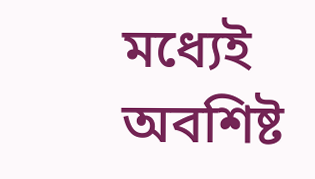মধ্যেই অবশিষ্ট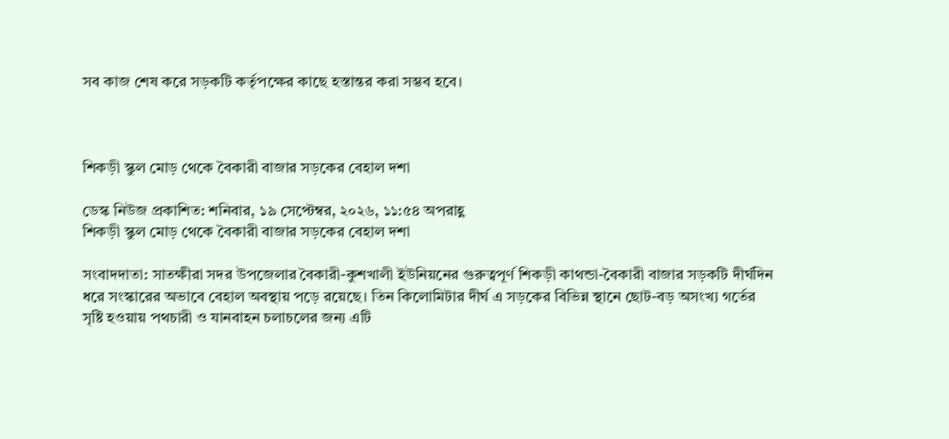সব কাজ শেষ করে সড়কটি কর্তৃপক্ষের কাছে হস্তান্তর করা সম্ভব হবে।



শিকড়ী স্কুল মোড় থেকে বৈকারী বাজার সড়কের বেহাল দশা

ডেস্ক নিউজ প্রকাশিত: শনিবার, ১৯ সেপ্টেম্বর, ২০২৬, ১১:৫৪ অপরাহ্ণ
শিকড়ী স্কুল মোড় থেকে বৈকারী বাজার সড়কের বেহাল দশা

সংবাদদাতা: সাতক্ষীরা সদর উপজেলার বৈকারী-কুশখালী ইউনিয়নের গুরুত্বপূর্ণ শিকড়ী কাথন্ডা-বৈকারী বাজার সড়কটি দীর্ঘদিন ধরে সংস্কারের অভাবে বেহাল অবস্থায় পড়ে রয়েছে। তিন কিলোমিটার দীর্ঘ এ সড়কের বিভিন্ন স্থানে ছোট-বড় অসংখ্য গর্তের সৃষ্টি হওয়ায় পথচারী ও যানবাহন চলাচলের জন্য এটি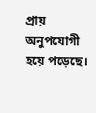প্রায় অনুপযোগী হয়ে পড়েছে।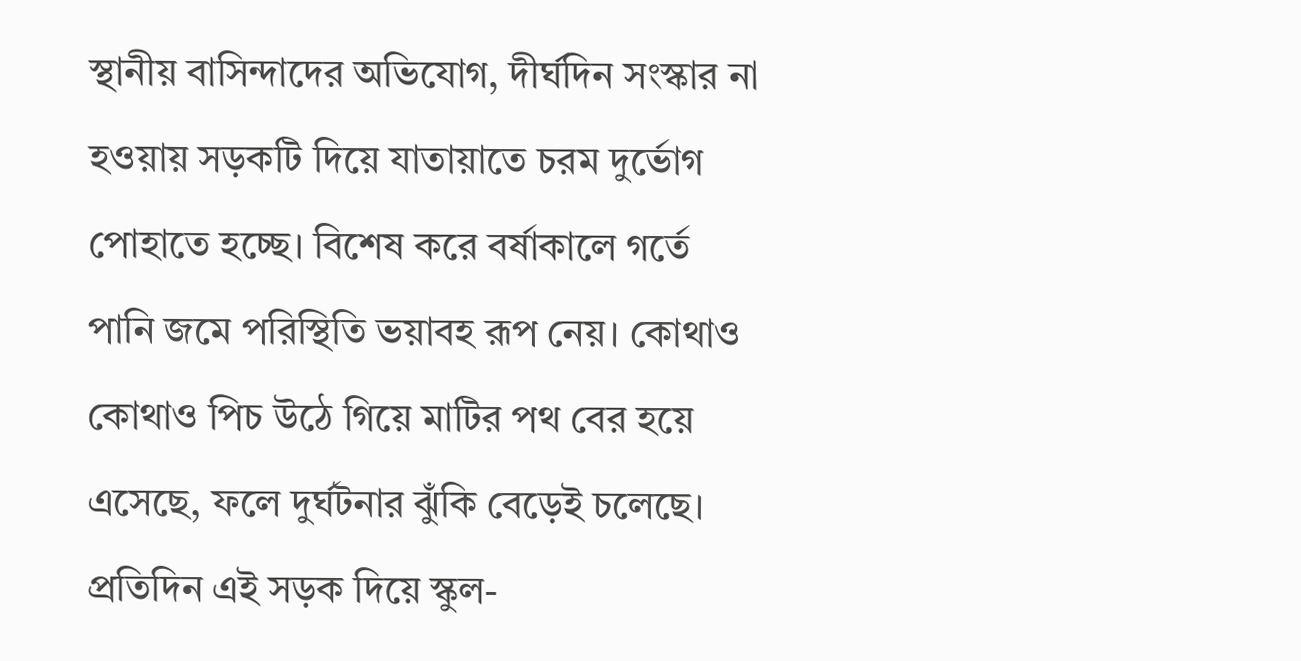স্থানীয় বাসিন্দাদের অভিযোগ, দীর্ঘদিন সংস্কার না হওয়ায় সড়কটি দিয়ে যাতায়াতে চরম দুর্ভোগ পোহাতে হচ্ছে। বিশেষ করে বর্ষাকালে গর্তে পানি জমে পরিস্থিতি ভয়াবহ রূপ নেয়। কোথাও কোথাও পিচ উঠে গিয়ে মাটির পথ বের হয়ে এসেছে, ফলে দুর্ঘটনার ঝুঁকি বেড়েই চলেছে।
প্রতিদিন এই সড়ক দিয়ে স্কুল-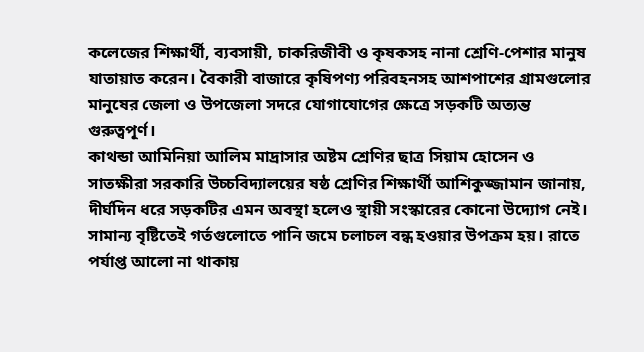কলেজের শিক্ষার্থী, ব্যবসায়ী, চাকরিজীবী ও কৃষকসহ নানা শ্রেণি-পেশার মানুষ যাতায়াত করেন। বৈকারী বাজারে কৃষিপণ্য পরিবহনসহ আশপাশের গ্রামগুলোর মানুষের জেলা ও উপজেলা সদরে যোগাযোগের ক্ষেত্রে সড়কটি অত্যন্ত গুরুত্বপূর্ণ।
কাথন্ডা আমিনিয়া আলিম মাদ্রাসার অষ্টম শ্রেণির ছাত্র সিয়াম হোসেন ও সাতক্ষীরা সরকারি উচ্চবিদ্যালয়ের ষষ্ঠ শ্রেণির শিক্ষার্থী আশিকুজ্জামান জানায়, দীর্ঘদিন ধরে সড়কটির এমন অবস্থা হলেও স্থায়ী সংস্কারের কোনো উদ্যোগ নেই। সামান্য বৃষ্টিতেই গর্তগুলোতে পানি জমে চলাচল বন্ধ হওয়ার উপক্রম হয়। রাতে পর্যাপ্ত আলো না থাকায়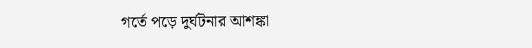গর্তে পড়ে দুর্ঘটনার আশঙ্কা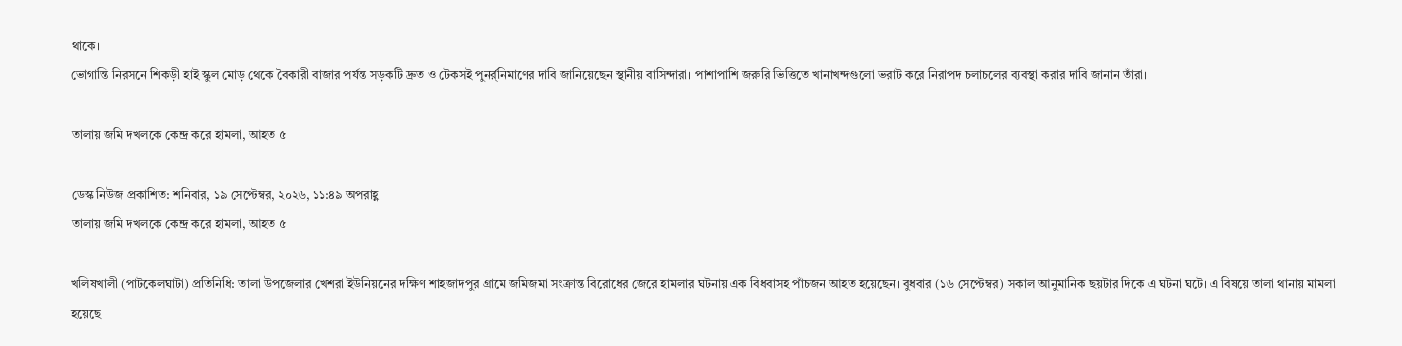থাকে।
ভোগান্তি নিরসনে শিকড়ী হাই স্কুল মোড় থেকে বৈকারী বাজার পর্যন্ত সড়কটি দ্রুত ও টেকসই পুনর্র্নিমাণের দাবি জানিয়েছেন স্থানীয় বাসিন্দারা। পাশাপাশি জরুরি ভিত্তিতে খানাখন্দগুলো ভরাট করে নিরাপদ চলাচলের ব্যবস্থা করার দাবি জানান তাঁরা।

তালায় জমি দখলকে কেন্দ্র করে হামলা, আহত ৫

ডেস্ক নিউজ প্রকাশিত: শনিবার, ১৯ সেপ্টেম্বর, ২০২৬, ১১:৪৯ অপরাহ্ণ
তালায় জমি দখলকে কেন্দ্র করে হামলা, আহত ৫

খলিষখালী (পাটকেলঘাটা) প্রতিনিধি: তালা উপজেলার খেশরা ইউনিয়নের দক্ষিণ শাহজাদপুর গ্রামে জমিজমা সংক্রান্ত বিরোধের জেরে হামলার ঘটনায় এক বিধবাসহ পাঁচজন আহত হয়েছেন। বুধবার (১৬ সেপ্টেম্বর) সকাল আনুমানিক ছয়টার দিকে এ ঘটনা ঘটে। এ বিষয়ে তালা থানায় মামলা হয়েছে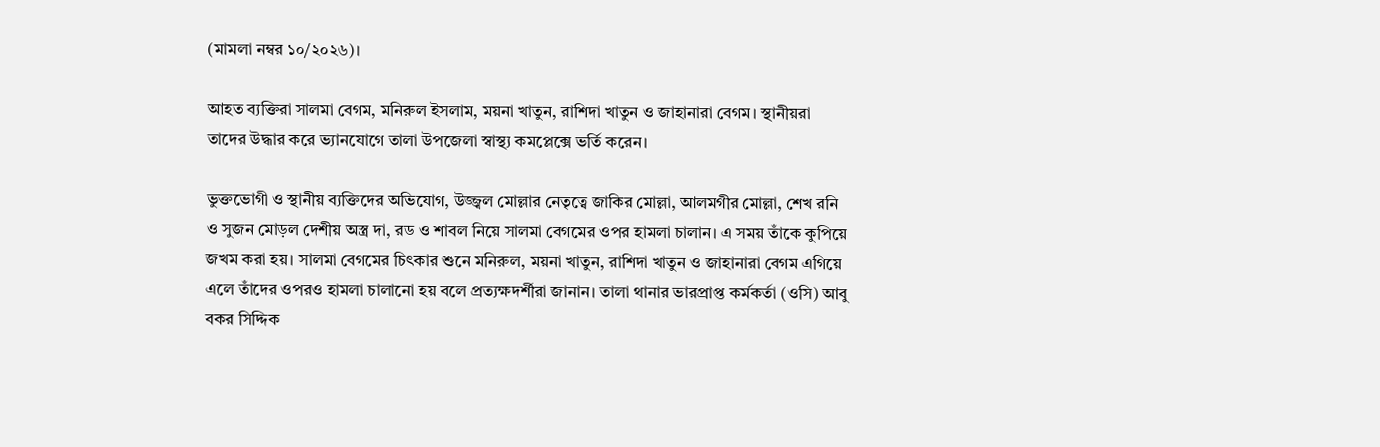(মামলা নম্বর ১০/২০২৬)।

আহত ব্যক্তিরা সালমা বেগম, মনিরুল ইসলাম, ময়না খাতুন, রাশিদা খাতুন ও জাহানারা বেগম। স্থানীয়রা তাদের উদ্ধার করে ভ্যানযোগে তালা উপজেলা স্বাস্থ্য কমপ্লেক্সে ভর্তি করেন।

ভুক্তভোগী ও স্থানীয় ব্যক্তিদের অভিযোগ, উজ্জ্বল মোল্লার নেতৃত্বে জাকির মোল্লা, আলমগীর মোল্লা, শেখ রনি ও সুজন মোড়ল দেশীয় অস্ত্র দা, রড ও শাবল নিয়ে সালমা বেগমের ওপর হামলা চালান। এ সময় তাঁকে কুপিয়ে জখম করা হয়। সালমা বেগমের চিৎকার শুনে মনিরুল, ময়না খাতুন, রাশিদা খাতুন ও জাহানারা বেগম এগিয়ে এলে তাঁদের ওপরও হামলা চালানো হয় বলে প্রত্যক্ষদর্শীরা জানান। তালা থানার ভারপ্রাপ্ত কর্মকর্তা (ওসি) আবু বকর সিদ্দিক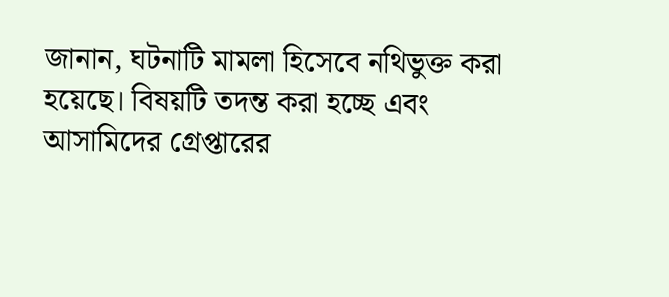জানান, ঘটনাটি মামলা হিসেবে নথিভুক্ত করা হয়েছে। বিষয়টি তদন্ত করা হচ্ছে এবং আসামিদের গ্রেপ্তারের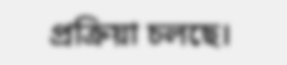প্রক্রিয়া চলছে।